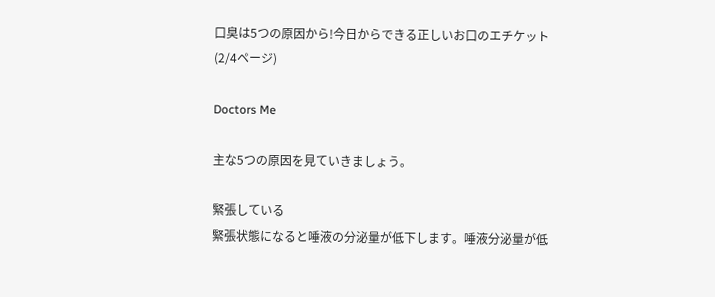口臭は5つの原因から!今日からできる正しいお口のエチケット (2/4ページ)

Doctors Me

主な5つの原因を見ていきましょう。

緊張している
緊張状態になると唾液の分泌量が低下します。唾液分泌量が低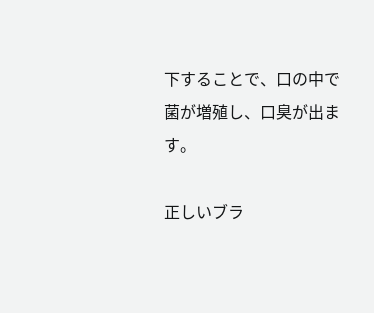下することで、口の中で菌が増殖し、口臭が出ます。

正しいブラ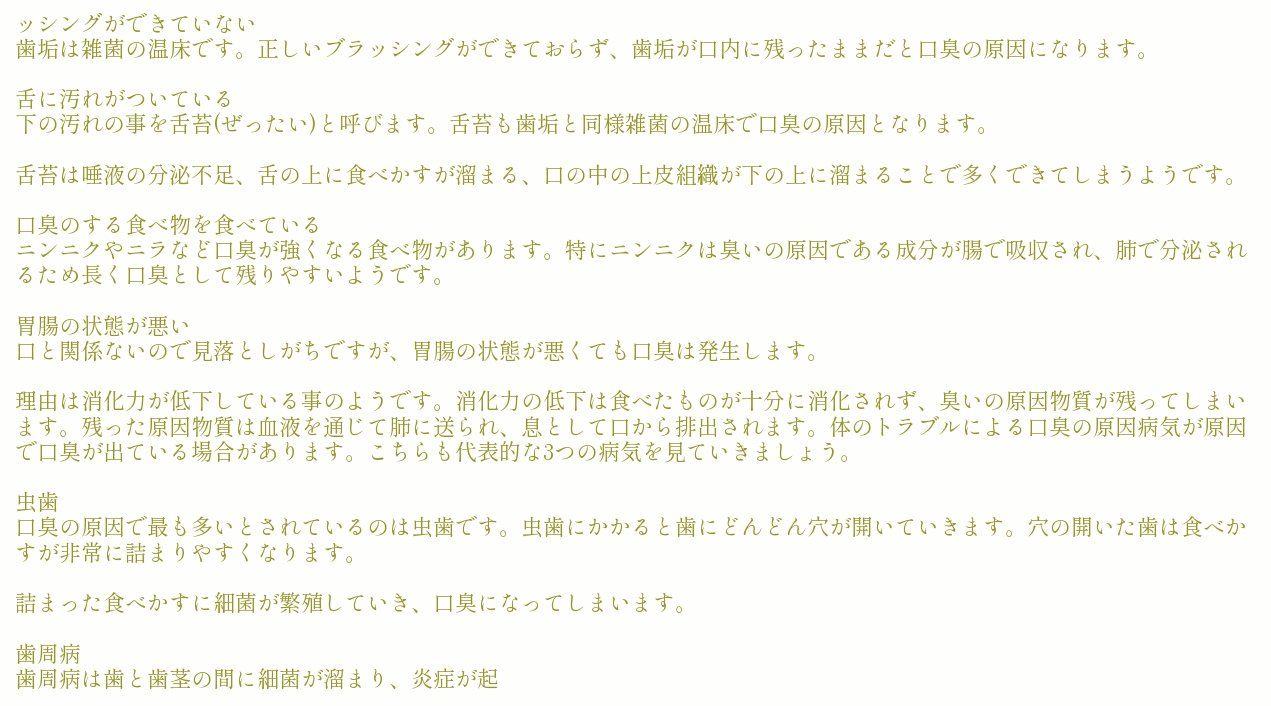ッシングができていない
歯垢は雑菌の温床です。正しいブラッシングができておらず、歯垢が口内に残ったままだと口臭の原因になります。

舌に汚れがついている
下の汚れの事を舌苔(ぜったい)と呼びます。舌苔も歯垢と同様雑菌の温床で口臭の原因となります。

舌苔は唾液の分泌不足、舌の上に食べかすが溜まる、口の中の上皮組織が下の上に溜まることで多くできてしまうようです。

口臭のする食べ物を食べている
ニンニクやニラなど口臭が強くなる食べ物があります。特にニンニクは臭いの原因である成分が腸で吸収され、肺で分泌されるため長く口臭として残りやすいようです。

胃腸の状態が悪い
口と関係ないので見落としがちですが、胃腸の状態が悪くても口臭は発生します。

理由は消化力が低下している事のようです。消化力の低下は食べたものが十分に消化されず、臭いの原因物質が残ってしまいます。残った原因物質は血液を通じて肺に送られ、息として口から排出されます。体のトラブルによる口臭の原因病気が原因で口臭が出ている場合があります。こちらも代表的な3つの病気を見ていきましょう。

虫歯
口臭の原因で最も多いとされているのは虫歯です。虫歯にかかると歯にどんどん穴が開いていきます。穴の開いた歯は食べかすが非常に詰まりやすくなります。

詰まった食べかすに細菌が繁殖していき、口臭になってしまいます。

歯周病
歯周病は歯と歯茎の間に細菌が溜まり、炎症が起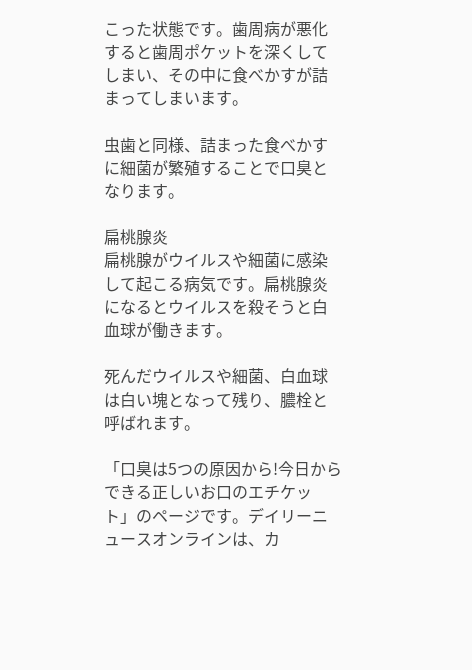こった状態です。歯周病が悪化すると歯周ポケットを深くしてしまい、その中に食べかすが詰まってしまいます。

虫歯と同様、詰まった食べかすに細菌が繁殖することで口臭となります。

扁桃腺炎
扁桃腺がウイルスや細菌に感染して起こる病気です。扁桃腺炎になるとウイルスを殺そうと白血球が働きます。

死んだウイルスや細菌、白血球は白い塊となって残り、膿栓と呼ばれます。

「口臭は5つの原因から!今日からできる正しいお口のエチケット」のページです。デイリーニュースオンラインは、カ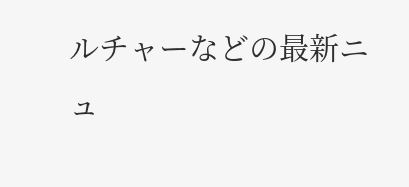ルチャーなどの最新ニュ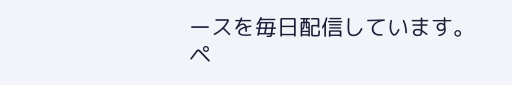ースを毎日配信しています。
ペ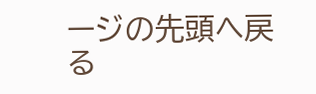ージの先頭へ戻る